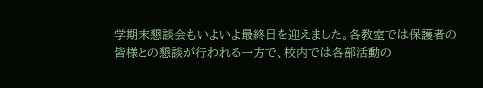学期末懇談会もいよいよ最終日を迎えました。各教室では保護者の皆様との懇談が行われる一方で、校内では各部活動の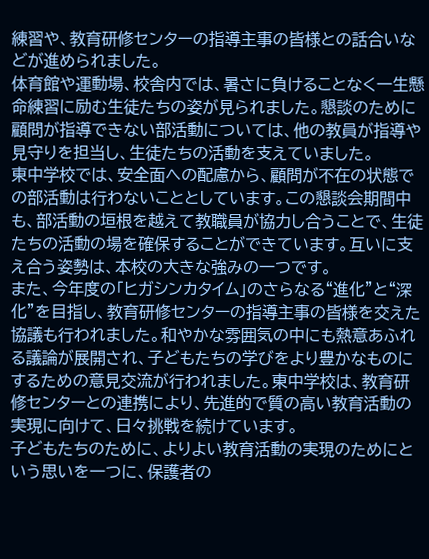練習や、教育研修センターの指導主事の皆様との話合いなどが進められました。
体育館や運動場、校舎内では、暑さに負けることなく一生懸命練習に励む生徒たちの姿が見られました。懇談のために顧問が指導できない部活動については、他の教員が指導や見守りを担当し、生徒たちの活動を支えていました。
東中学校では、安全面への配慮から、顧問が不在の状態での部活動は行わないこととしています。この懇談会期間中も、部活動の垣根を越えて教職員が協力し合うことで、生徒たちの活動の場を確保することができています。互いに支え合う姿勢は、本校の大きな強みの一つです。
また、今年度の「ヒガシンカタイム」のさらなる“進化”と“深化”を目指し、教育研修センターの指導主事の皆様を交えた協議も行われました。和やかな雰囲気の中にも熱意あふれる議論が展開され、子どもたちの学びをより豊かなものにするための意見交流が行われました。東中学校は、教育研修センターとの連携により、先進的で質の高い教育活動の実現に向けて、日々挑戦を続けています。
子どもたちのために、よりよい教育活動の実現のためにという思いを一つに、保護者の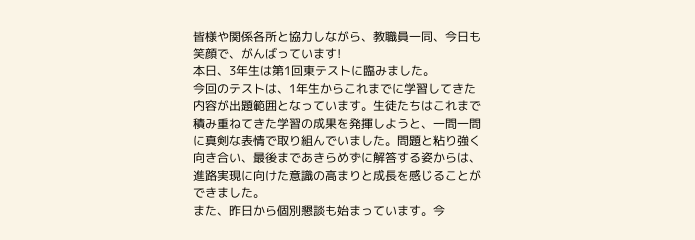皆様や関係各所と協力しながら、教職員一同、今日も笑顔で、がんばっています!
本日、3年生は第1回東テストに臨みました。
今回のテストは、1年生からこれまでに学習してきた内容が出題範囲となっています。生徒たちはこれまで積み重ねてきた学習の成果を発揮しようと、一問一問に真剣な表情で取り組んでいました。問題と粘り強く向き合い、最後まであきらめずに解答する姿からは、進路実現に向けた意識の高まりと成長を感じることができました。
また、昨日から個別懇談も始まっています。今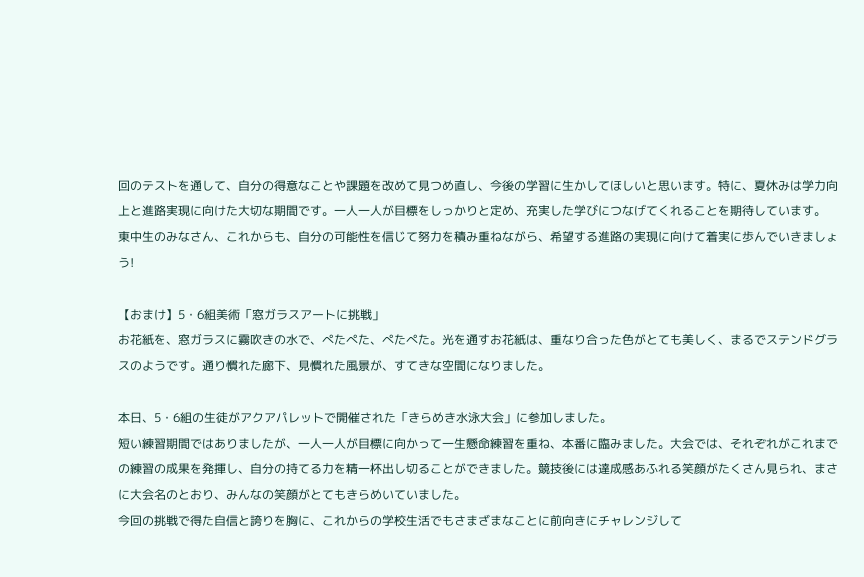回のテストを通して、自分の得意なことや課題を改めて見つめ直し、今後の学習に生かしてほしいと思います。特に、夏休みは学力向上と進路実現に向けた大切な期間です。一人一人が目標をしっかりと定め、充実した学びにつなげてくれることを期待しています。
東中生のみなさん、これからも、自分の可能性を信じて努力を積み重ねながら、希望する進路の実現に向けて着実に歩んでいきましょう!

【おまけ】5・6組美術「窓ガラスアートに挑戦」
お花紙を、窓ガラスに霧吹きの水で、ぺたぺた、ぺたぺた。光を通すお花紙は、重なり合った色がとても美しく、まるでステンドグラスのようです。通り慣れた廊下、見慣れた風景が、すてきな空間になりました。

本日、5・6組の生徒がアクアパレットで開催された「きらめき水泳大会」に参加しました。
短い練習期間ではありましたが、一人一人が目標に向かって一生懸命練習を重ね、本番に臨みました。大会では、それぞれがこれまでの練習の成果を発揮し、自分の持てる力を精一杯出し切ることができました。競技後には達成感あふれる笑顔がたくさん見られ、まさに大会名のとおり、みんなの笑顔がとてもきらめいていました。
今回の挑戦で得た自信と誇りを胸に、これからの学校生活でもさまざまなことに前向きにチャレンジして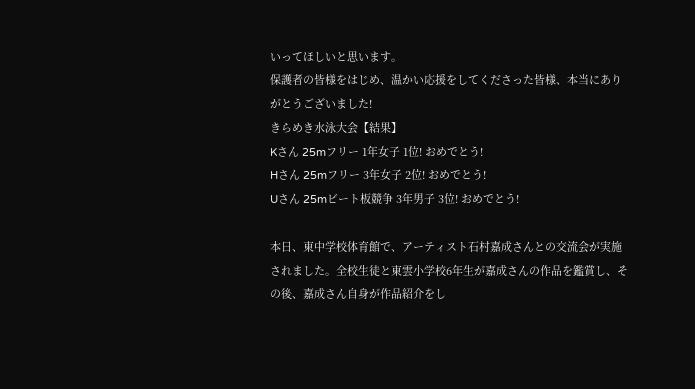いってほしいと思います。
保護者の皆様をはじめ、温かい応援をしてくださった皆様、本当にありがとうございました!
きらめき水泳大会【結果】
Kさん 25mフリー 1年女子 1位! おめでとう!
Hさん 25mフリー 3年女子 2位! おめでとう!
Uさん 25mビート板競争 3年男子 3位! おめでとう!

本日、東中学校体育館で、アーティスト石村嘉成さんとの交流会が実施されました。全校生徒と東雲小学校6年生が嘉成さんの作品を鑑賞し、その後、嘉成さん自身が作品紹介をし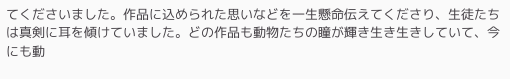てくださいました。作品に込められた思いなどを一生懸命伝えてくださり、生徒たちは真剣に耳を傾けていました。どの作品も動物たちの瞳が輝き生き生きしていて、今にも動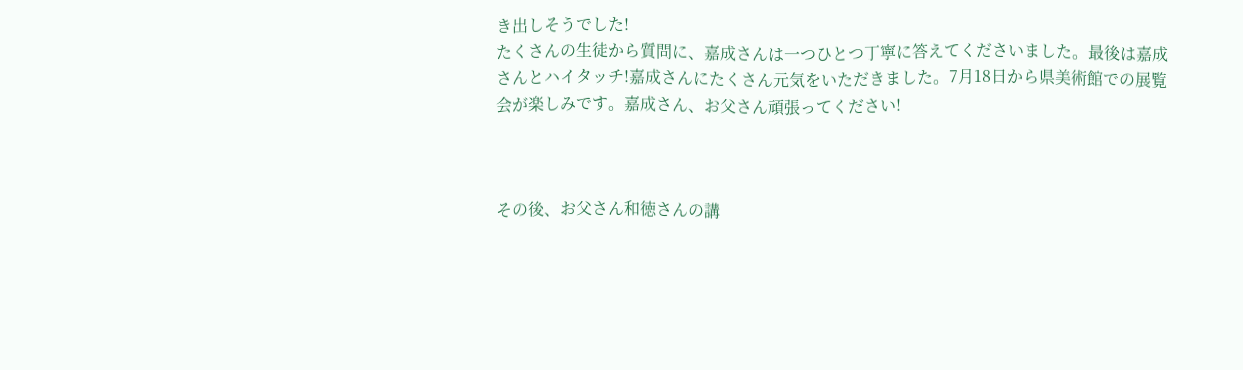き出しそうでした!
たくさんの生徒から質問に、嘉成さんは一つひとつ丁寧に答えてくださいました。最後は嘉成さんとハイタッチ!嘉成さんにたくさん元気をいただきました。7月18日から県美術館での展覧会が楽しみです。嘉成さん、お父さん頑張ってください!



その後、お父さん和徳さんの講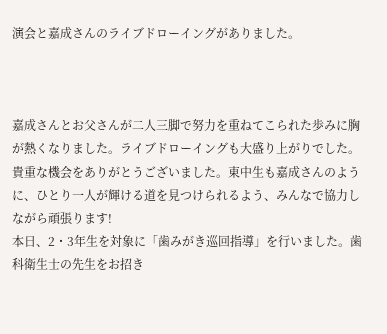演会と嘉成さんのライブドローイングがありました。



嘉成さんとお父さんが二人三脚で努力を重ねてこられた歩みに胸が熱くなりました。ライブドローイングも大盛り上がりでした。貴重な機会をありがとうございました。東中生も嘉成さんのように、ひとり一人が輝ける道を見つけられるよう、みんなで協力しながら頑張ります!
本日、2・3年生を対象に「歯みがき巡回指導」を行いました。歯科衛生士の先生をお招き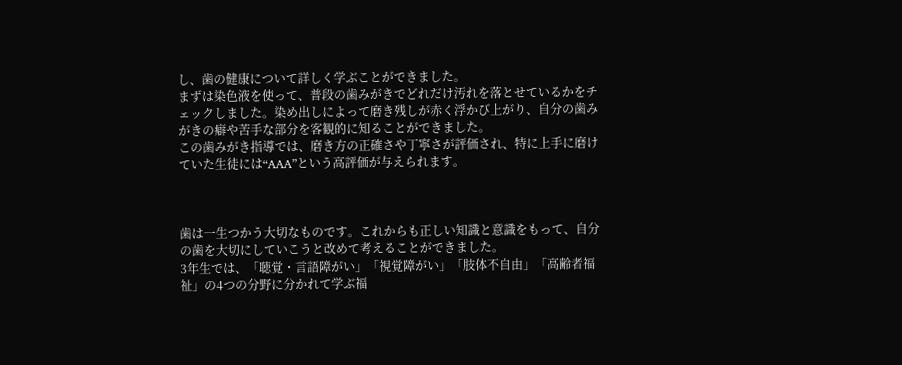し、歯の健康について詳しく学ぶことができました。
まずは染色液を使って、普段の歯みがきでどれだけ汚れを落とせているかをチェックしました。染め出しによって磨き残しが赤く浮かび上がり、自分の歯みがきの癖や苦手な部分を客観的に知ることができました。
この歯みがき指導では、磨き方の正確さや丁寧さが評価され、特に上手に磨けていた生徒には“AAA”という高評価が与えられます。



歯は一生つかう大切なものです。これからも正しい知識と意識をもって、自分の歯を大切にしていこうと改めて考えることができました。
3年生では、「聴覚・言語障がい」「視覚障がい」「肢体不自由」「高齢者福祉」の4つの分野に分かれて学ぶ福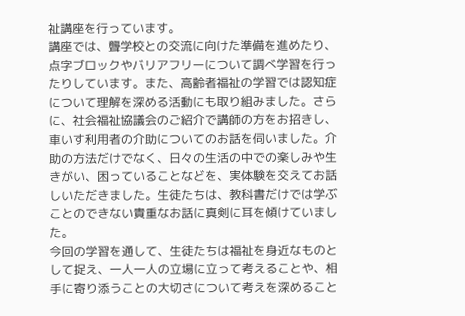祉講座を行っています。
講座では、聾学校との交流に向けた準備を進めたり、点字ブロックやバリアフリーについて調べ学習を行ったりしています。また、高齢者福祉の学習では認知症について理解を深める活動にも取り組みました。さらに、社会福祉協議会のご紹介で講師の方をお招きし、車いす利用者の介助についてのお話を伺いました。介助の方法だけでなく、日々の生活の中での楽しみや生きがい、困っていることなどを、実体験を交えてお話しいただきました。生徒たちは、教科書だけでは学ぶことのできない貴重なお話に真剣に耳を傾けていました。
今回の学習を通して、生徒たちは福祉を身近なものとして捉え、一人一人の立場に立って考えることや、相手に寄り添うことの大切さについて考えを深めること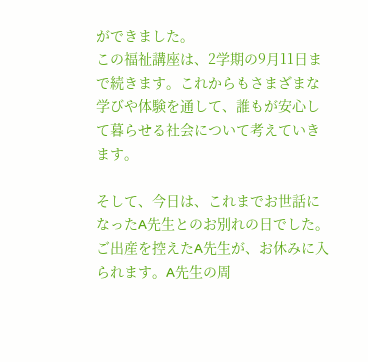ができました。
この福祉講座は、2学期の9月11日まで続きます。これからもさまざまな学びや体験を通して、誰もが安心して暮らせる社会について考えていきます。

そして、今日は、これまでお世話になったA先生とのお別れの日でした。ご出産を控えたA先生が、お休みに入られます。A先生の周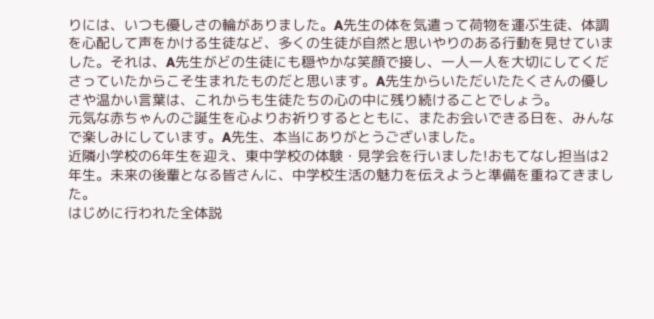りには、いつも優しさの輪がありました。A先生の体を気遣って荷物を運ぶ生徒、体調を心配して声をかける生徒など、多くの生徒が自然と思いやりのある行動を見せていました。それは、A先生がどの生徒にも穏やかな笑顔で接し、一人一人を大切にしてくださっていたからこそ生まれたものだと思います。A先生からいただいたたくさんの優しさや温かい言葉は、これからも生徒たちの心の中に残り続けることでしょう。
元気な赤ちゃんのご誕生を心よりお祈りするとともに、またお会いできる日を、みんなで楽しみにしています。A先生、本当にありがとうございました。
近隣小学校の6年生を迎え、東中学校の体験・見学会を行いました!おもてなし担当は2年生。未来の後輩となる皆さんに、中学校生活の魅力を伝えようと準備を重ねてきました。
はじめに行われた全体説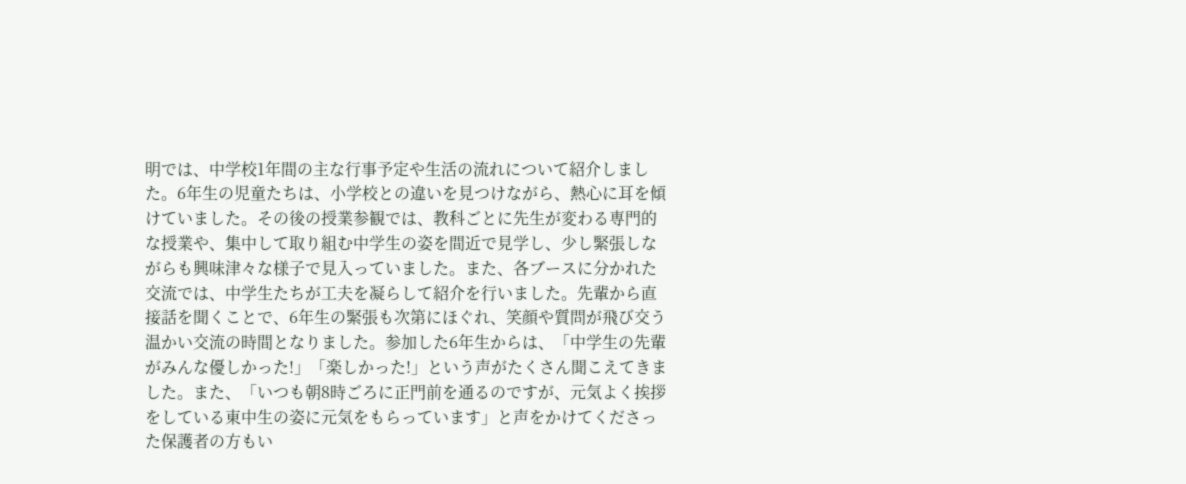明では、中学校1年間の主な行事予定や生活の流れについて紹介しました。6年生の児童たちは、小学校との違いを見つけながら、熱心に耳を傾けていました。その後の授業参観では、教科ごとに先生が変わる専門的な授業や、集中して取り組む中学生の姿を間近で見学し、少し緊張しながらも興味津々な様子で見入っていました。また、各ブースに分かれた交流では、中学生たちが工夫を凝らして紹介を行いました。先輩から直接話を聞くことで、6年生の緊張も次第にほぐれ、笑顔や質問が飛び交う温かい交流の時間となりました。参加した6年生からは、「中学生の先輩がみんな優しかった!」「楽しかった!」という声がたくさん聞こえてきました。また、「いつも朝8時ごろに正門前を通るのですが、元気よく挨拶をしている東中生の姿に元気をもらっています」と声をかけてくださった保護者の方もい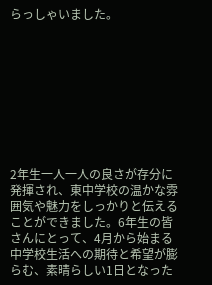らっしゃいました。









2年生一人一人の良さが存分に発揮され、東中学校の温かな雰囲気や魅力をしっかりと伝えることができました。6年生の皆さんにとって、4月から始まる中学校生活への期待と希望が膨らむ、素晴らしい1日となった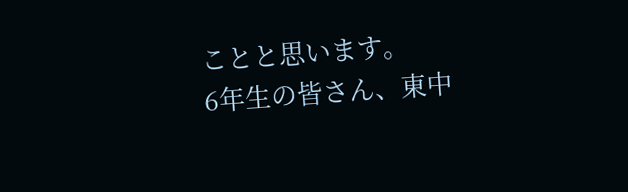ことと思います。
6年生の皆さん、東中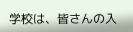学校は、皆さんの入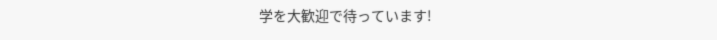学を大歓迎で待っています!